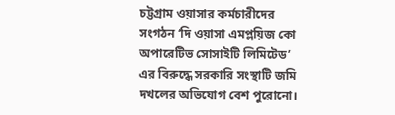চট্টগ্রাম ওয়াসার কর্মচারীদের সংগঠন ‘দি ওয়াসা এমপ্লয়িজ কো অপারেটিভ সোসাইটি লিমিটেড’ এর বিরুদ্ধে সরকারি সংস্থাটি জমি দখলের অভিযোগ বেশ পুরোনো।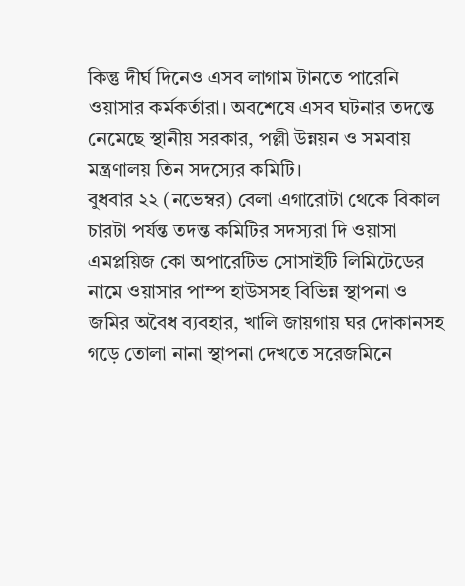কিন্তু দীর্ঘ দিনেও এসব লাগাম টানতে পারেনি ওয়াসার কর্মকর্তারা। অবশেষে এসব ঘটনার তদন্তে নেমেছে স্থানীয় সরকার, পল্লী উন্নয়ন ও সমবায় মন্ত্রণালয় তিন সদস্যের কমিটি।
বুধবার ২২ (নভেম্বর) বেলা এগারোটা থেকে বিকাল চারটা পর্যন্ত তদন্ত কমিটির সদস্যরা দি ওয়াসা এমপ্লয়িজ কো অপারেটিভ সোসাইটি লিমিটেডের নামে ওয়াসার পাম্প হাউসসহ বিভিন্ন স্থাপনা ও জমির অবৈধ ব্যবহার, খালি জায়গায় ঘর দোকানসহ গড়ে তোলা নানা স্থাপনা দেখতে সরেজমিনে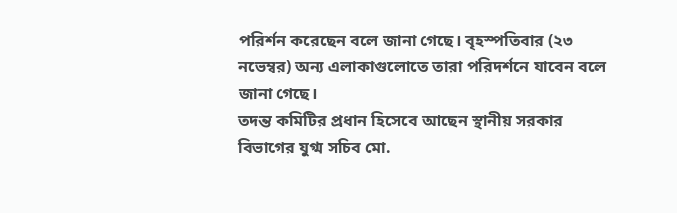পরির্শন করেছেন বলে জানা গেছে। বৃহস্পতিবার (২৩ নভেম্বর) অন্য এলাকাগুলোতে তারা পরিদর্শনে যাবেন বলে জানা গেছে।
তদন্ত কমিটির প্রধান হিসেবে আছেন স্থানীয় সরকার বিভাগের যুগ্ম সচিব মো.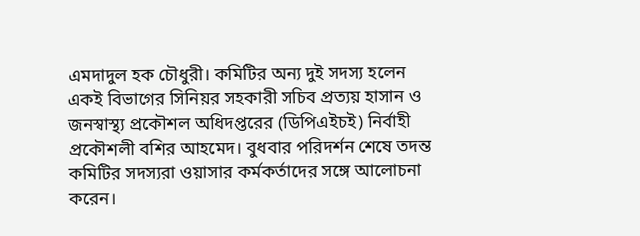এমদাদুল হক চৌধুরী। কমিটির অন্য দুই সদস্য হলেন একই বিভাগের সিনিয়র সহকারী সচিব প্রত্যয় হাসান ও জনস্বাস্থ্য প্রকৌশল অধিদপ্তরের (ডিপিএইচই) নির্বাহী প্রকৌশলী বশির আহমেদ। বুধবার পরিদর্শন শেষে তদন্ত কমিটির সদস্যরা ওয়াসার কর্মকর্তাদের সঙ্গে আলোচনা করেন।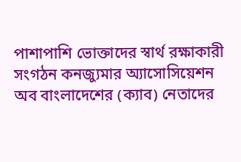পাশাপাশি ভোক্তাদের স্বার্থ রক্ষাকারী সংগঠন কনজ্যুমার অ্যাসোসিয়েশন অব বাংলাদেশের (ক্যাব) নেতাদের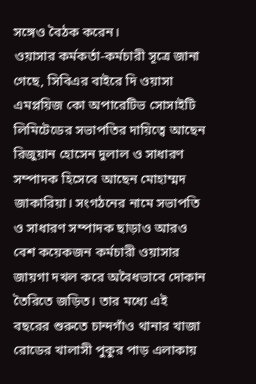সঙ্গেও বৈঠক করেন।
ওয়াসার কর্মকর্তা-কর্মচারী সূত্রে জানা গেছে, সিবিএর বাইরে দি ওয়াসা এমপ্লয়িজ কো অপারেটিভ সোসাইটি লিমিটেডের সভাপতির দায়িত্বে আছেন রিজুয়ান হোসেন দুলাল ও সাধারণ সম্পাদক হিসেবে আছেন মোহাম্মদ জাকারিয়া। সংগঠনের নামে সভাপতি ও সাধারণ সম্পাদক ছাড়াও আরও বেশ কয়েকজন কর্মচারী ওয়াসার জায়গা দখল করে অবৈধভাবে দোকান তৈরিতে জড়িত। তার মধ্যে এই বছরের শুরুতে চান্দগাঁও থানার খাজা রোডের খালাসী পুকুর পাড় এলাকায়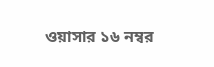ওয়াসার ১৬ নম্বর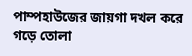পাম্পহাউজের জায়গা দখল করে গড়ে তোলা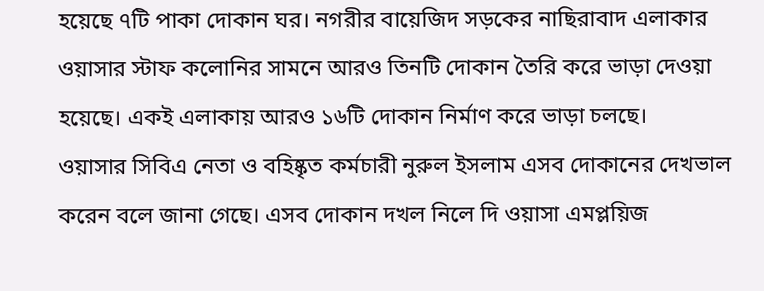হয়েছে ৭টি পাকা দোকান ঘর। নগরীর বায়েজিদ সড়কের নাছিরাবাদ এলাকার ওয়াসার স্টাফ কলোনির সামনে আরও তিনটি দোকান তৈরি করে ভাড়া দেওয়া হয়েছে। একই এলাকায় আরও ১৬টি দোকান নির্মাণ করে ভাড়া চলছে।
ওয়াসার সিবিএ নেতা ও বহিষ্কৃত কর্মচারী নুরুল ইসলাম এসব দোকানের দেখভাল করেন বলে জানা গেছে। এসব দোকান দখল নিলে দি ওয়াসা এমপ্লয়িজ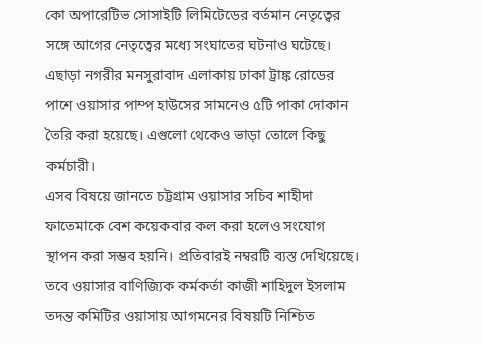কো অপারেটিভ সোসাইটি লিমিটেডের বর্তমান নেতৃত্বের সঙ্গে আগের নেতৃত্বের মধ্যে সংঘাতের ঘটনাও ঘটেছে। এছাড়া নগরীর মনসুরাবাদ এলাকায় ঢাকা ট্রাঙ্ক রোডের পাশে ওয়াসার পাম্প হাউসের সামনেও ৫টি পাকা দোকান তৈরি করা হয়েছে। এগুলো থেকেও ভাড়া তোলে কিছু কর্মচারী।
এসব বিষয়ে জানতে চট্টগ্রাম ওয়াসার সচিব শাহীদা ফাতেমাকে বেশ কয়েকবার কল করা হলেও সংযোগ স্থাপন করা সম্ভব হয়নি। প্রতিবারই নম্বরটি ব্যস্ত দেখিয়েছে। তবে ওয়াসার বাণিজ্যিক কর্মকর্তা কাজী শাহিদুল ইসলাম তদন্ত কমিটির ওয়াসায় আগমনের বিষয়টি নিশ্চিত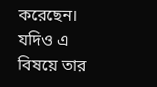করেছেন। যদিও এ বিষয়ে তার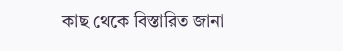কাছ থেকে বিস্তারিত জানা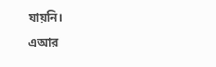যায়নি।
এআর